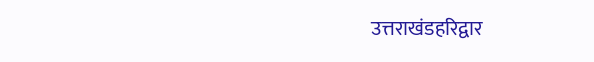उत्तराखंडहरिद्वार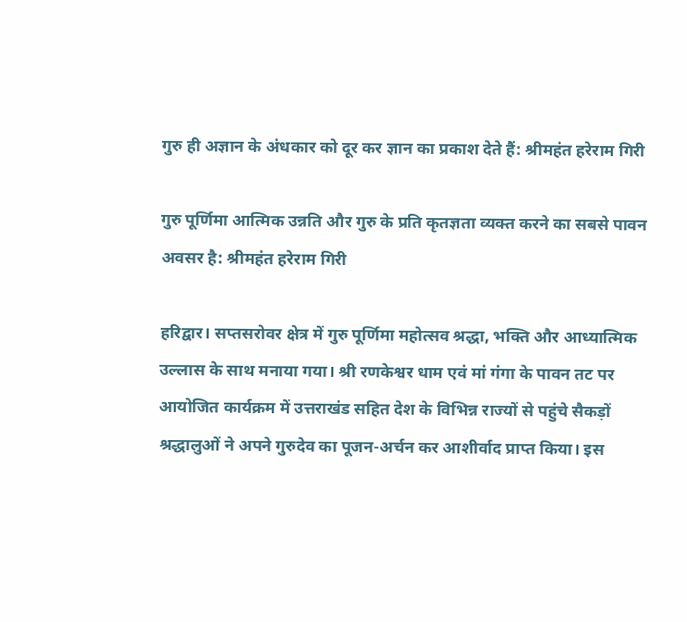गुरु ही अज्ञान के अंधकार को दूर कर ज्ञान का प्रकाश देते हैं: श्रीमहंत हरेराम गिरी

गुरु पूर्णिमा आत्मिक उन्नति और गुरु के प्रति कृतज्ञता व्यक्त करने का सबसे पावन अवसर है: श्रीमहंत हरेराम गिरी

हरिद्वार। सप्तसरोवर क्षेत्र में गुरु पूर्णिमा महोत्सव श्रद्धा, भक्ति और आध्यात्मिक उल्लास के साथ मनाया गया। श्री रणकेश्वर धाम एवं मां गंगा के पावन तट पर आयोजित कार्यक्रम में उत्तराखंड सहित देश के विभिन्न राज्यों से पहुंचे सैकड़ों श्रद्धालुओं ने अपने गुरुदेव का पूजन-अर्चन कर आशीर्वाद प्राप्त किया। इस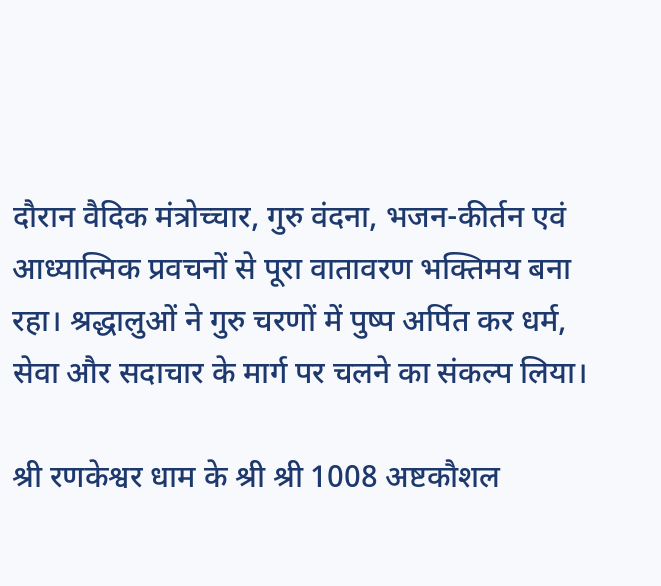दौरान वैदिक मंत्रोच्चार, गुरु वंदना, भजन-कीर्तन एवं आध्यात्मिक प्रवचनों से पूरा वातावरण भक्तिमय बना रहा। श्रद्धालुओं ने गुरु चरणों में पुष्प अर्पित कर धर्म, सेवा और सदाचार के मार्ग पर चलने का संकल्प लिया।

श्री रणकेश्वर धाम के श्री श्री 1008 अष्टकौशल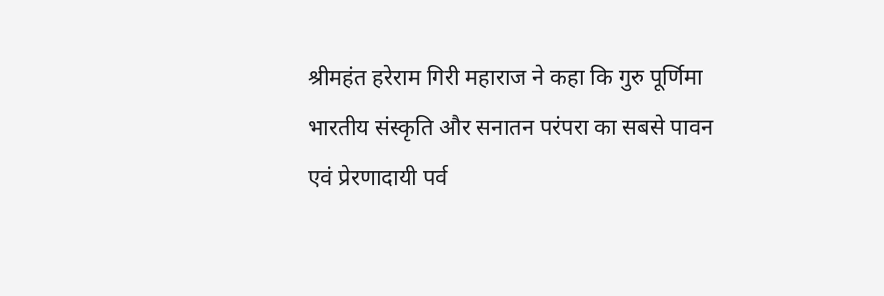श्रीमहंत हरेराम गिरी महाराज ने कहा कि गुरु पूर्णिमा भारतीय संस्कृति और सनातन परंपरा का सबसे पावन एवं प्रेरणादायी पर्व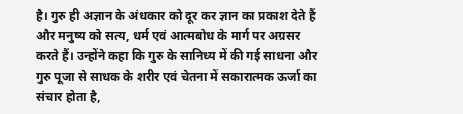है। गुरु ही अज्ञान के अंधकार को दूर कर ज्ञान का प्रकाश देते हैं और मनुष्य को सत्य, धर्म एवं आत्मबोध के मार्ग पर अग्रसर करते हैं। उन्होंने कहा कि गुरु के सानिध्य में की गई साधना और गुरु पूजा से साधक के शरीर एवं चेतना में सकारात्मक ऊर्जा का संचार होता है,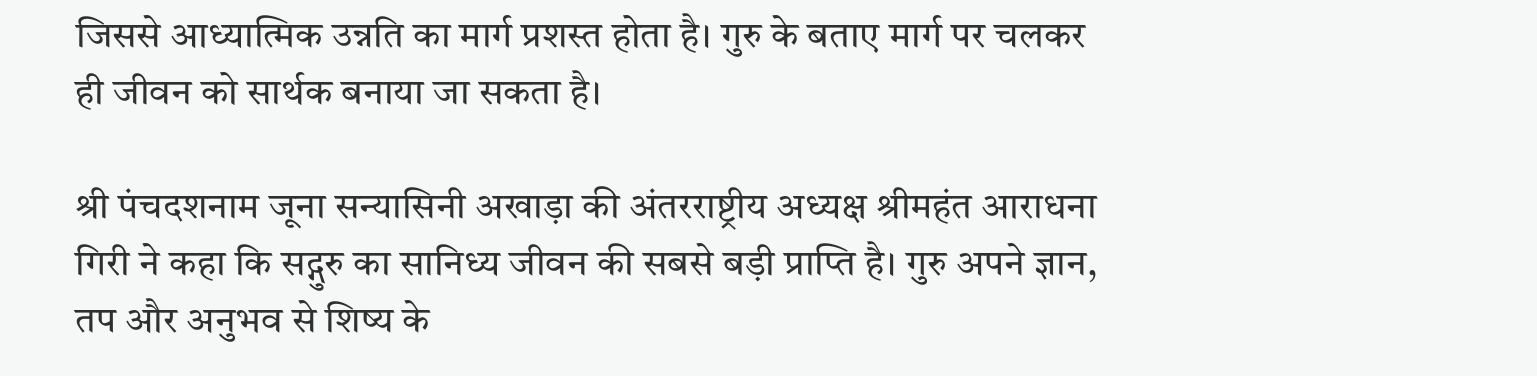जिससे आध्यात्मिक उन्नति का मार्ग प्रशस्त होता है। गुरु के बताए मार्ग पर चलकर ही जीवन को सार्थक बनाया जा सकता है।

श्री पंचदशनाम जूना सन्यासिनी अखाड़ा की अंतरराष्ट्रीय अध्यक्ष श्रीमहंत आराधना गिरी ने कहा कि सद्गुरु का सानिध्य जीवन की सबसे बड़ी प्राप्ति है। गुरु अपने ज्ञान, तप और अनुभव से शिष्य के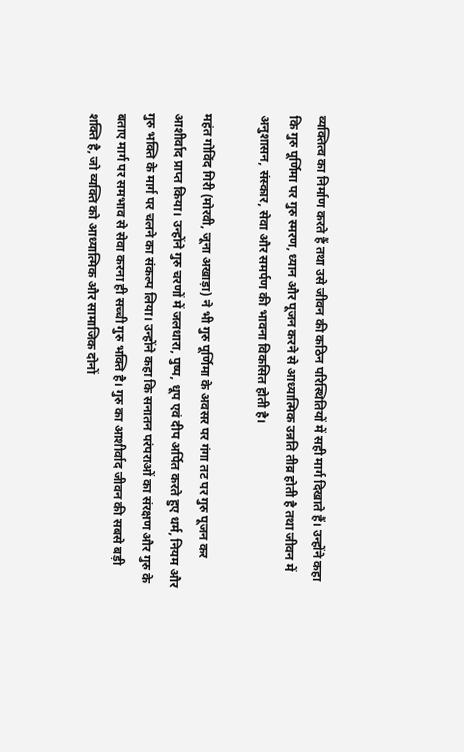व्यक्तित्व का निर्माण करते हैं तथा उसे जीवन की कठिन परिस्थितियों में सही मार्ग दिखाते हैं। उन्होंने कहा कि गुरु पूर्णिमा पर गुरु स्मरण, ध्यान और पूजन करने से आध्यात्मिक उन्नति तीव्र होती है तथा जीवन में अनुशासन, संस्कार, सेवा और समर्पण की भावना विकसित होती है।

महंत गोविंद गिरी (मोरवी, जूना अखाड़ा) ने भी गुरु पूर्णिमा के अवसर पर गंगा तट पर गुरु पूजन कर आशीर्वाद प्राप्त किया। उन्होंने गुरु चरणों में जलधारा, पुष्प, धूप एवं दीप अर्पित करते हुए धर्म, नियम और गुरु भक्ति के मार्ग पर चलने का संकल्प लिया। उन्होंने कहा कि सनातन परंपराओं का संरक्षण और गुरु के बताए मार्ग पर समभाव से सेवा करना ही सच्ची गुरु भक्ति है। गुरु का आशीर्वाद जीवन की सबसे बड़ी शक्ति है, जो व्यक्ति को आध्यात्मिक और सामाजिक दोनों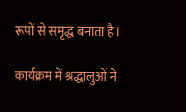रूपों से समृद्ध बनाता है।

कार्यक्रम में श्रद्धालुओं ने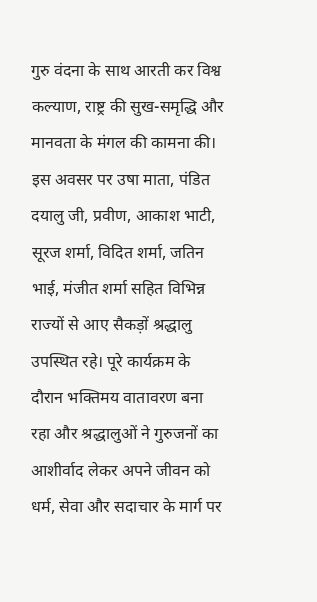गुरु वंदना के साथ आरती कर विश्व कल्याण, राष्ट्र की सुख-समृद्धि और मानवता के मंगल की कामना की। इस अवसर पर उषा माता, पंडित दयालु जी, प्रवीण, आकाश भाटी, सूरज शर्मा, विदित शर्मा, जतिन भाई, मंजीत शर्मा सहित विभिन्न राज्यों से आए सैकड़ों श्रद्धालु उपस्थित रहे। पूरे कार्यक्रम के दौरान भक्तिमय वातावरण बना रहा और श्रद्धालुओं ने गुरुजनों का आशीर्वाद लेकर अपने जीवन को धर्म, सेवा और सदाचार के मार्ग पर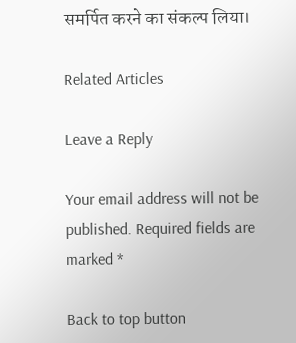समर्पित करने का संकल्प लिया।

Related Articles

Leave a Reply

Your email address will not be published. Required fields are marked *

Back to top button